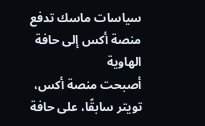سياسات ماسك تدفع منصة أكس إلى حافة الهاوية
أصبحت منصة أكس، تويتر سابقًا، على حافة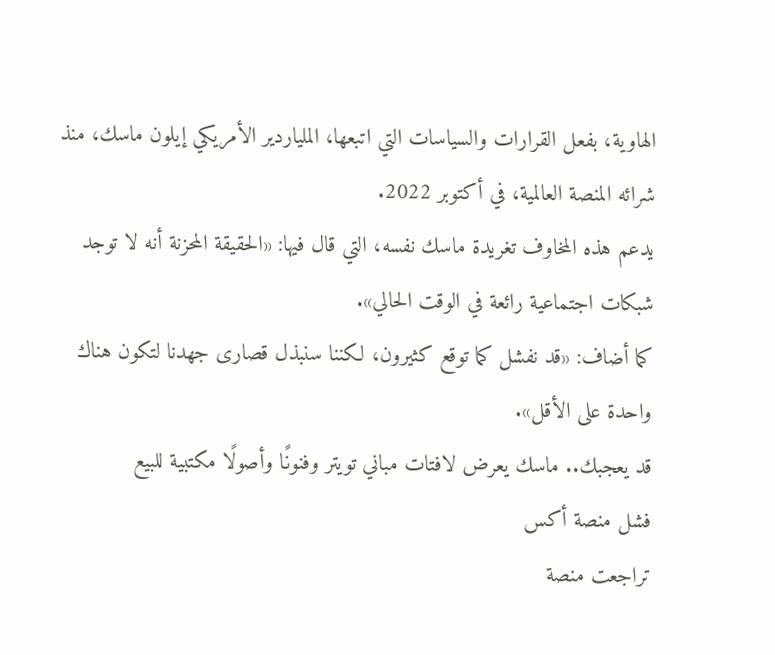الهاوية، بفعل القرارات والسياسات التي اتبعها، الملياردير الأمريكي إيلون ماسك، منذ شرائه المنصة العالمية، في أكتوبر 2022.
يدعم هذه المخاوف تغريدة ماسك نفسه، التي قال فيها: «الحقيقة المحزنة أنه لا توجد شبكات اجتماعية رائعة في الوقت الحالي».
كما أضاف: «قد نفشل كما توقع كثيرون، لكننا سنبذل قصارى جهدنا لتكون هناك واحدة على الأقل».
قد يعجبك.. ماسك يعرض لافتات مباني تويتر وفنونًا وأصولًا مكتبية للبيع
فشل منصة أكس
تراجعت منصة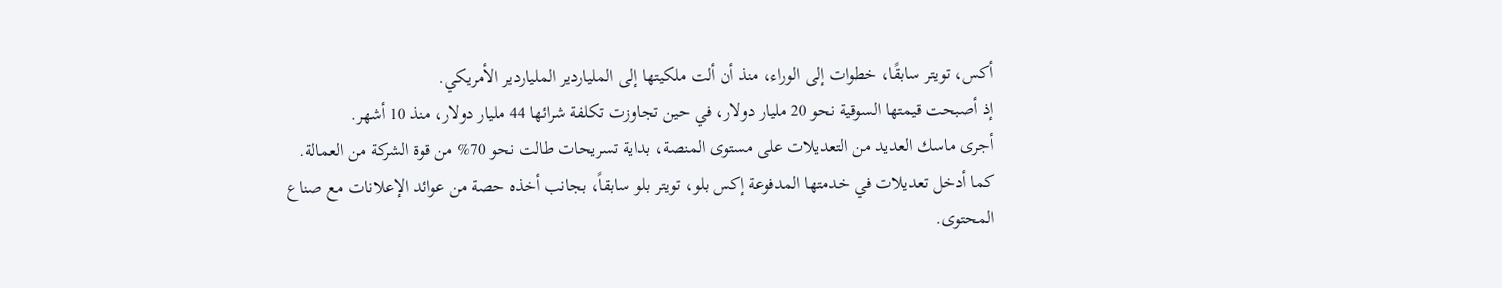أكس، تويتر سابقًا، خطوات إلى الوراء، منذ أن ألت ملكيتها إلى الملياردير الملياردير الأمريكي.
إذ أصبحت قيمتها السوقية نحو 20 مليار دولار، في حين تجاوزت تكلفة شرائها 44 مليار دولار، منذ 10 أشهر.
أجرى ماسك العديد من التعديلات على مستوى المنصة، بداية تسريحات طالت نحو 70% من قوة الشركة من العمالة.
كما أدخل تعديلات في خدمتها المدفوعة إكس بلو، تويتر بلو سابقاً، بجانب أخذه حصة من عوائد الإعلانات مع صناع المحتوى.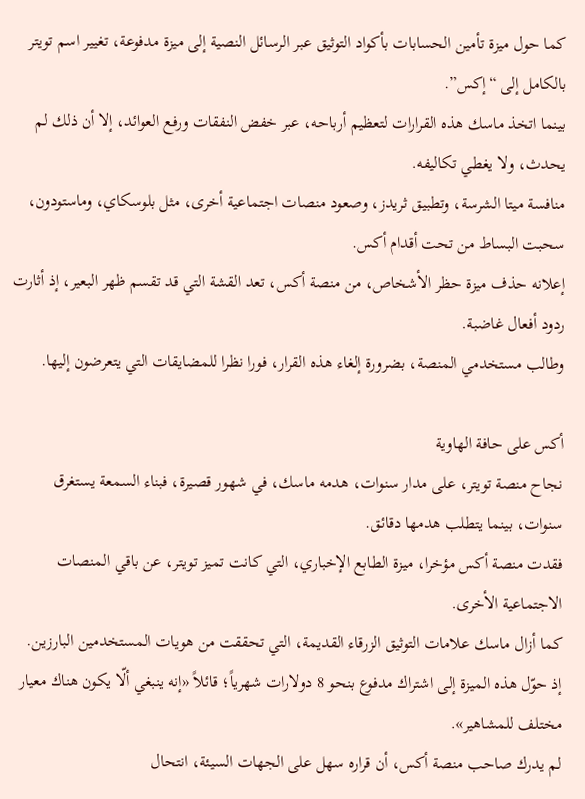كما حول ميزة تأمين الحسابات بأكواد التوثيق عبر الرسائل النصية إلى ميزة مدفوعة، تغيير اسم تويتر بالكامل إلى “إكس”.
بينما اتخذ ماسك هذه القرارات لتعظيم أرباحه، عبر خفض النفقات ورفع العوائد، إلا أن ذلك لم يحدث، ولا يغطي تكاليفه.
منافسة ميتا الشرسة، وتطبيق ثريدز، وصعود منصات اجتماعية أخرى، مثل بلوسكاي، وماستودون، سحبت البساط من تحت أقدام أكس.
إعلانه حذف ميزة حظر الأشخاص، من منصة أكس، تعد القشة التي قد تقسم ظهر البعير، إذ أثارت ردود أفعال غاضبة.
وطالب مستخدمي المنصة، بضرورة إلغاء هذه القرار، فورا نظرا للمضايقات التي يتعرضون إليها.

أكس على حافة الهاوية
نجاح منصة تويتر، على مدار سنوات، هدمه ماسك، في شهور قصيرة، فبناء السمعة يستغرق سنوات، بينما يتطلب هدمها دقائق.
فقدت منصة أكس مؤخرا، ميزة الطابع الإخباري، التي كانت تميز تويتر، عن باقي المنصات الاجتماعية الأخرى.
كما أزال ماسك علامات التوثيق الزرقاء القديمة، التي تحققت من هويات المستخدمين البارزين.
إذ حوّل هذه الميزة إلى اشتراك مدفوع بنحو 8 دولارات شهرياً؛ قائلاً «إنه ينبغي ألّا يكون هناك معيار مختلف للمشاهير».
لم يدرك صاحب منصة أكس، أن قراره سهل على الجهات السيئة، انتحال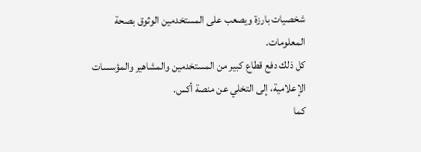شخصيات بارزة ويصعب على المستخدمين الوثوق بصحة المعلومات.
كل ذلك دفع قطاع كبير من المستخدمين والمشاهير والمؤسسات الإعلامية، إلى التخلي عن منصة أكس.
كما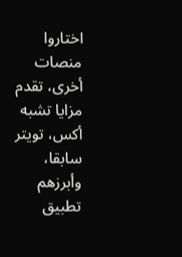اختاروا منصات أخرى، تقدم مزايا تشبه أكس، تويتر سابقا، وأبرزهم تطبيق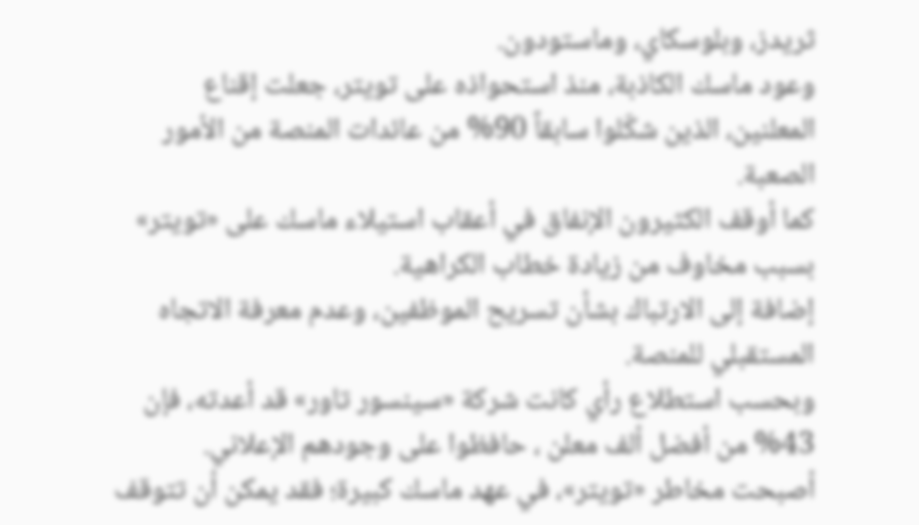ثريدز، وبلوسكاي، وماستودون.
وعود ماسك الكاذبة، منذ استحواذه على تويتر، جعلت إقناع المعلنين، الذين شكّلوا سابقاً 90% من عائدات المنصة من الأمور الصعبة.
كما أوقف الكثيرون الإنفاق في أعقاب استيلاء ماسك على «تويتر» بسبب مخاوف من زيادة خطاب الكراهية.
إضافة إلى الارتباك بشأن تسريح الموظفين، وعدم معرفة الاتجاه المستقبلي للمنصة.
وبحسب استطلاع رأي كانت شركة «سينسور تاور» قد أعدته، فإن 43% من أفضل ألف معلن ، حافظوا على وجودهم الإعلاني.
أصبحت مخاطر «تويتر»، في عهد ماسك كبيرة؛ فقد يمكن أن تتوقف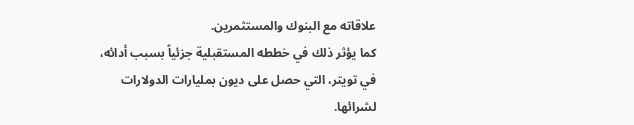علاقاته مع البنوك والمستثمرين.
كما يؤثر ذلك في خططه المستقبلية جزئياً بسبب أدائه، في تويتر، التي حصل على ديون بمليارات الدولارات لشرائها.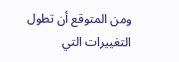ومن المتوقع أن تطول التغييرات التي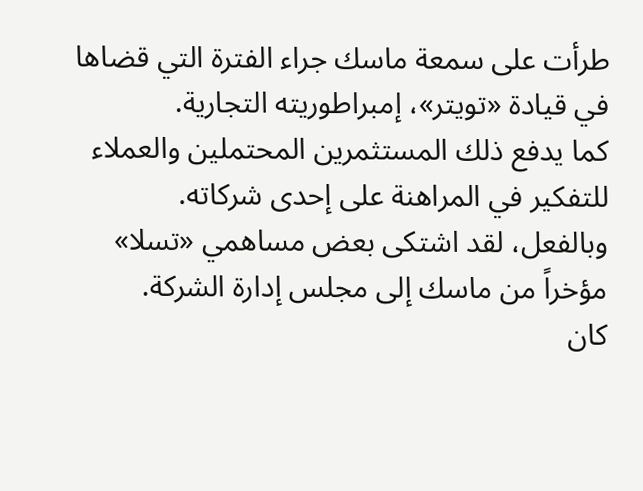طرأت على سمعة ماسك جراء الفترة التي قضاها في قيادة «تويتر»، إمبراطوريته التجارية.
كما يدفع ذلك المستثمرين المحتملين والعملاء للتفكير في المراهنة على إحدى شركاته.
وبالفعل، لقد اشتكى بعض مساهمي «تسلا» مؤخراً من ماسك إلى مجلس إدارة الشركة.
كان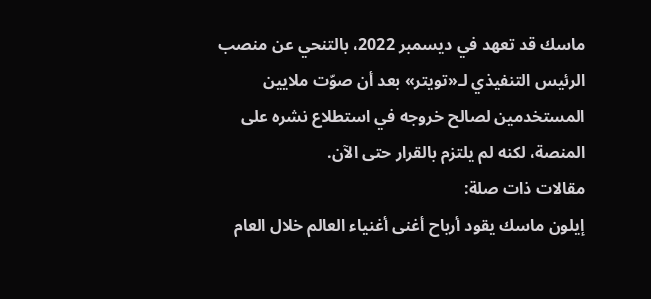ماسك قد تعهد في ديسمبر 2022، بالتنحي عن منصب الرئيس التنفيذي لـ«تويتر» بعد أن صوّت ملايين المستخدمين لصالح خروجه في استطلاع نشره على المنصة، لكنه لم يلتزم بالقرار حتى الآن.
مقالات ذات صلة:
إيلون ماسك يقود أرباح أغنى أغنياء العالم خلال العام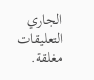الجاري
التعليقات مغلقة.